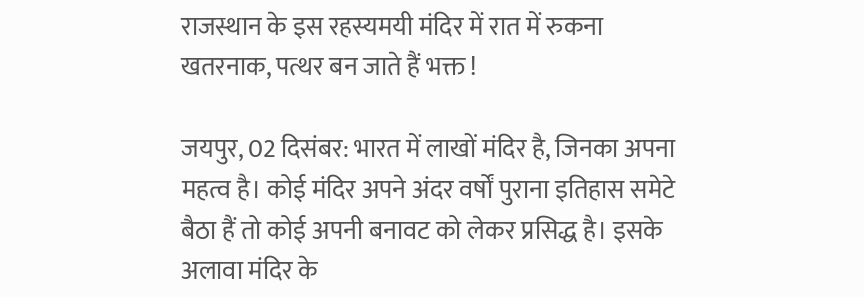राजस्थान के इस रहस्यमयी मंदिर में रात में रुकना खतरनाक, पत्थर बन जाते हैं भक्त !

जयपुर, 02 दिसंबर: भारत में लाखों मंदिर है, जिनका अपना महत्व है। कोई मंदिर अपने अंदर वर्षों पुराना इतिहास समेटे बैठा हैं तो कोई अपनी बनावट को लेकर प्रसिद्ध है। इसके अलावा मंदिर के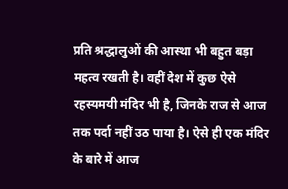प्रति श्रद्धालुओं की आस्था भी बहुत बड़ा महत्व रखती है। वहीं देश में कुछ ऐसे रहस्यमयी मंदिर भी है, जिनके राज से आज तक पर्दा नहीं उठ पाया है। ऐसे ही एक मंदिर के बारे में आज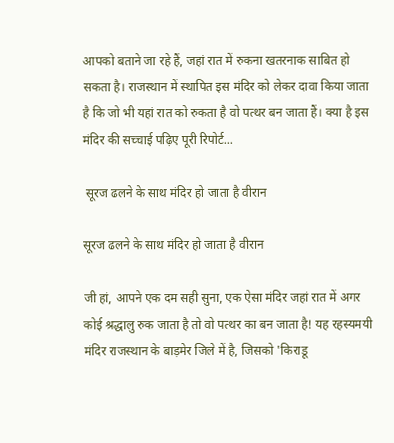आपको बताने जा रहे हैं, जहां रात में रुकना खतरनाक साबित हो सकता है। राजस्थान में स्थापित इस मंदिर को लेकर दावा किया जाता है कि जो भी यहां रात को रुकता है वो पत्थर बन जाता हैं। क्या है इस मंदिर की सच्चाई पढ़िए पूरी रिपोर्ट...

 सूरज ढलने के साथ मंदिर हो जाता है वीरान

सूरज ढलने के साथ मंदिर हो जाता है वीरान

जी हां, आपने एक दम सही सुना, एक ऐसा मंदिर जहां रात में अगर कोई श्रद्धालु रुक जाता है तो वो पत्थर का बन जाता है! यह रहस्यमयी मंदिर राजस्थान के बाड़मेर जिले में है, जिसको 'किराडू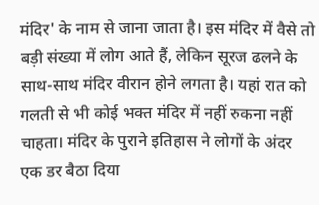मंदिर' के नाम से जाना जाता है। इस मंदिर में वैसे तो बड़ी संख्या में लोग आते हैं, लेकिन सूरज ढलने के साथ-साथ मंदिर वीरान होने लगता है। यहां रात को गलती से भी कोई भक्त मंदिर में नहीं रुकना नहीं चाहता। मंदिर के पुराने इतिहास ने लोगों के अंदर एक डर बैठा दिया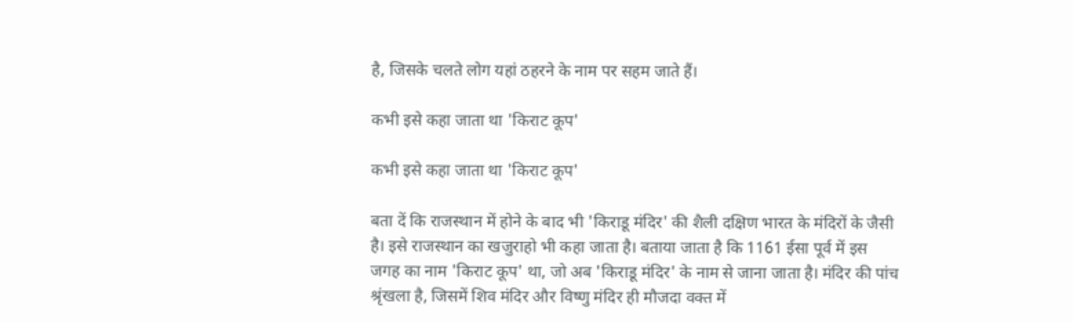है, जिसके चलते लोग यहां ठहरने के नाम पर सहम जाते हैं।

कभी इसे कहा जाता था 'किराट कूप'

कभी इसे कहा जाता था 'किराट कूप'

बता दें कि राजस्थान में होने के बाद भी 'किराडू मंदिर' की शैली दक्षिण भारत के मंदिरों के जैसी है। इसे राजस्थान का खजुराहो भी कहा जाता है। बताया जाता है कि 1161 ईसा पूर्व में इस जगह का नाम 'किराट कूप' था, जो अब 'किराडू मंदिर' के नाम से जाना जाता है। मंदिर की पांच श्रृंखला है, जिसमें शिव मंदिर और विष्णु मंदिर ही मौजदा वक्त में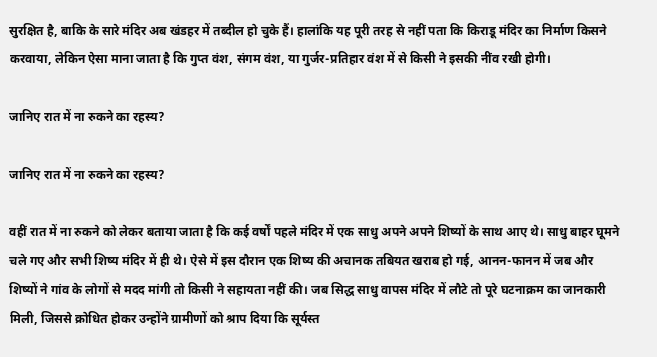सुरक्षित है, बाकि के सारे मंदिर अब खंडहर में तब्दील हो चुके हैं। हालांकि यह पूरी तरह से नहीं पता कि किराडू मंदिर का निर्माण किसने करवाया, लेकिन ऐसा माना जाता है कि गुप्त वंश, संगम वंश, या गुर्जर-प्रतिहार वंश में से किसी ने इसकी नींव रखी होगी।

जानिए रात में ना रुकने का रहस्य?

जानिए रात में ना रुकने का रहस्य?

वहीं रात में ना रुकने को लेकर बताया जाता है कि कई वर्षों पहले मंदिर में एक साधु अपने अपने शिष्यों के साथ आए थे। साधु बाहर घूमने चले गए और सभी शिष्य मंदिर में ही थे। ऐसे में इस दौरान एक शिष्य की अचानक तबियत खराब हो गई, आनन-फानन में जब और शिष्यों ने गांव के लोगों से मदद मांगी तो किसी ने सहायता नहीं की। जब सिद्ध साधु वापस मंदिर में लौटे तो पूरे घटनाक्रम का जानकारी मिली, जिससे क्रोधित होकर उन्होंने ग्रामीणों को श्राप दिया कि सूर्यस्त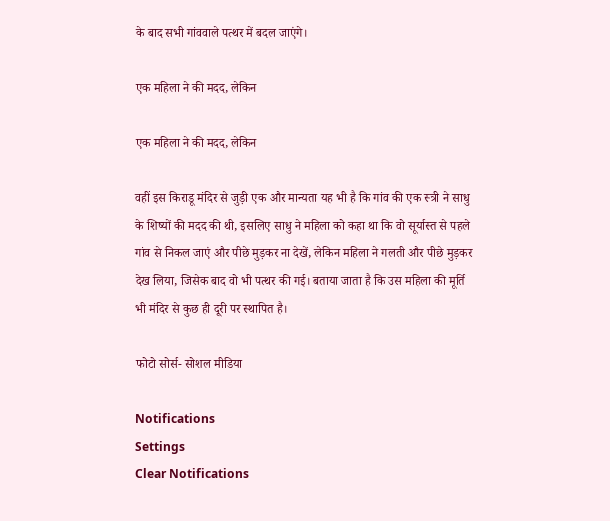के बाद सभी गांववाले पत्थर में बदल जाएंगे।

एक महिला ने की मदद, लेकिन

एक महिला ने की मदद, लेकिन

वहीं इस किराडू मंदिर से जुड़ी एक और मान्यता यह भी है कि गांव की एक स्त्री ने साधु के शिष्यों की मदद की थी, इसलिए साधु ने महिला को कहा था कि वो सूर्यास्त से पहले गांव से निकल जाएं और पीछे मुड़कर ना देखें, लेकिन महिला ने गलती और पीछे मुड़कर देख लिया, जिसेक बाद वो भी पत्थर की गई। बताया जाता है कि उस महिला की मूर्ति भी मंदिर से कुछ ही दूरी पर स्थापित है।

फोटो सोर्स- सोशल मीडिया

Notifications
Settings
Clear Notifications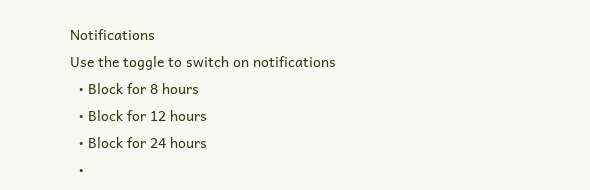Notifications
Use the toggle to switch on notifications
  • Block for 8 hours
  • Block for 12 hours
  • Block for 24 hours
  •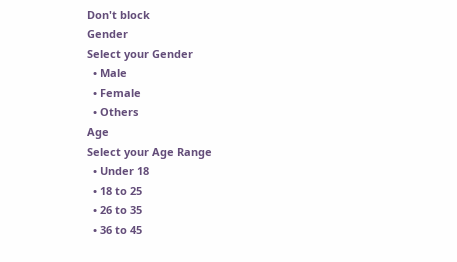Don't block
Gender
Select your Gender
  • Male
  • Female
  • Others
Age
Select your Age Range
  • Under 18
  • 18 to 25
  • 26 to 35
  • 36 to 45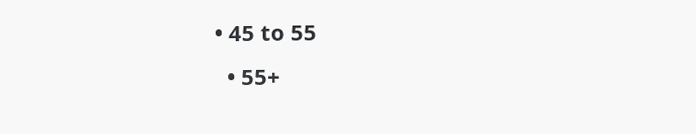• 45 to 55
  • 55+